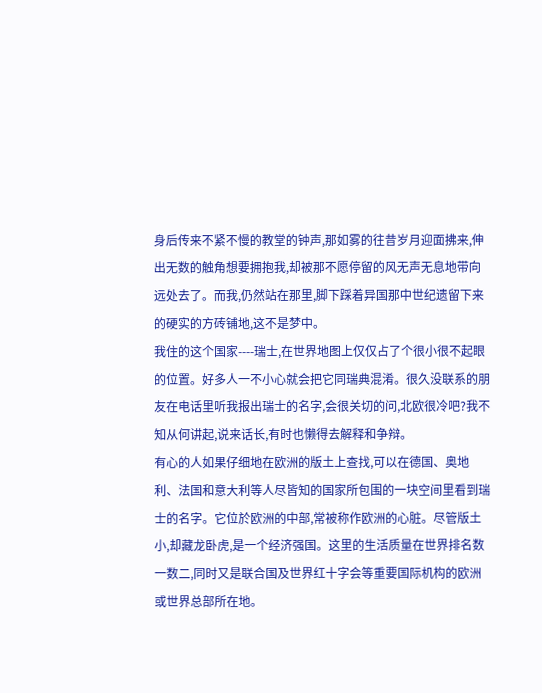身后传来不紧不慢的教堂的钟声,那如雾的往昔岁月迎面拂来,伸出无数的触角想要拥抱我,却被那不愿停留的风无声无息地带向远处去了。而我,仍然站在那里,脚下踩着异国那中世纪遗留下来的硬实的方砖铺地,这不是梦中。
我住的这个国家----瑞士,在世界地图上仅仅占了个很小很不起眼的位置。好多人一不小心就会把它同瑞典混淆。很久没联系的朋友在电话里听我报出瑞士的名字,会很关切的问,北欧很冷吧?我不知从何讲起,说来话长,有时也懒得去解释和争辩。
有心的人如果仔细地在欧洲的版土上查找,可以在德国、奥地利、法国和意大利等人尽皆知的国家所包围的一块空间里看到瑞士的名字。它位於欧洲的中部,常被称作欧洲的心脏。尽管版土小,却藏龙卧虎,是一个经济强国。这里的生活质量在世界排名数一数二,同时又是联合国及世界红十字会等重要国际机构的欧洲或世界总部所在地。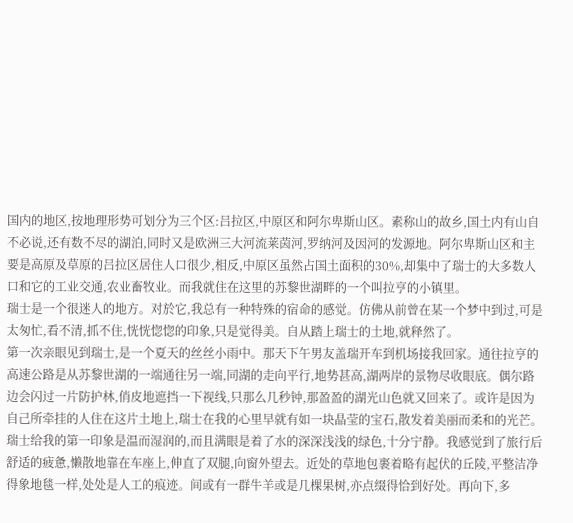国内的地区,按地理形势可划分为三个区:吕拉区,中原区和阿尔卑斯山区。素称山的故乡,国土内有山自不必说,还有数不尽的湖泊,同时又是欧洲三大河流莱茵河,罗纳河及因河的发源地。阿尔卑斯山区和主要是高原及草原的吕拉区居住人口很少,相反,中原区虽然占国土面积的30%,却集中了瑞士的大多数人口和它的工业交通,农业畜牧业。而我就住在这里的苏黎世湖畔的一个叫拉亨的小镇里。
瑞士是一个很迷人的地方。对於它,我总有一种特殊的宿命的感觉。仿佛从前曾在某一个梦中到过,可是太匆忙,看不清,抓不住,恍恍惚惚的印象,只是觉得美。自从踏上瑞士的土地,就释然了。
第一次亲眼见到瑞士,是一个夏天的丝丝小雨中。那天下午男友盖瑞开车到机场接我回家。通往拉亨的高速公路是从苏黎世湖的一端通往另一端,同湖的走向平行,地势甚高,湖两岸的景物尽收眼底。偶尔路边会闪过一片防护林,俏皮地遮挡一下视线,只那么几秒钟,那盈盈的湖光山色就又回来了。或许是因为自己所牵挂的人住在这片土地上,瑞士在我的心里早就有如一块晶莹的宝石,散发着美丽而柔和的光芒。
瑞士给我的第一印象是温而湿润的,而且满眼是着了水的深深浅浅的绿色,十分宁静。我感觉到了旅行后舒适的疲惫,懒散地靠在车座上,伸直了双腿,向窗外望去。近处的草地包裹着略有起伏的丘陵,平整洁净得象地毯一样,处处是人工的痕迹。间或有一群牛羊或是几棵果树,亦点缀得恰到好处。再向下,多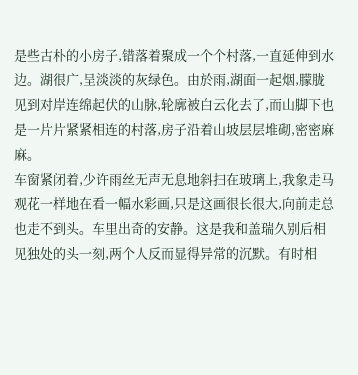是些古朴的小房子,错落着聚成一个个村落,一直延伸到水边。湖很广,呈淡淡的灰绿色。由於雨,湖面一起烟,朦胧见到对岸连绵起伏的山脉,轮廓被白云化去了,而山脚下也是一片片紧紧相连的村落,房子沿着山坡层层堆砌,密密麻麻。
车窗紧闭着,少许雨丝无声无息地斜扫在玻璃上,我象走马观花一样地在看一幅水彩画,只是这画很长很大,向前走总也走不到头。车里出奇的安静。这是我和盖瑞久别后相见独处的头一刻,两个人反而显得异常的沉默。有时相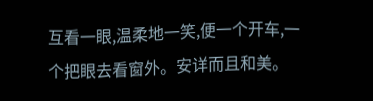互看一眼,温柔地一笑,便一个开车,一个把眼去看窗外。安详而且和美。